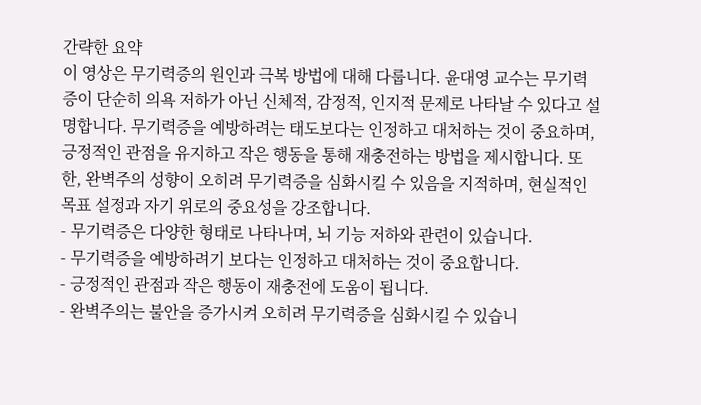간략한 요약
이 영상은 무기력증의 원인과 극복 방법에 대해 다룹니다. 윤대영 교수는 무기력증이 단순히 의욕 저하가 아닌 신체적, 감정적, 인지적 문제로 나타날 수 있다고 설명합니다. 무기력증을 예방하려는 태도보다는 인정하고 대처하는 것이 중요하며, 긍정적인 관점을 유지하고 작은 행동을 통해 재충전하는 방법을 제시합니다. 또한, 완벽주의 성향이 오히려 무기력증을 심화시킬 수 있음을 지적하며, 현실적인 목표 설정과 자기 위로의 중요성을 강조합니다.
- 무기력증은 다양한 형태로 나타나며, 뇌 기능 저하와 관련이 있습니다.
- 무기력증을 예방하려기 보다는 인정하고 대처하는 것이 중요합니다.
- 긍정적인 관점과 작은 행동이 재충전에 도움이 됩니다.
- 완벽주의는 불안을 증가시켜 오히려 무기력증을 심화시킬 수 있습니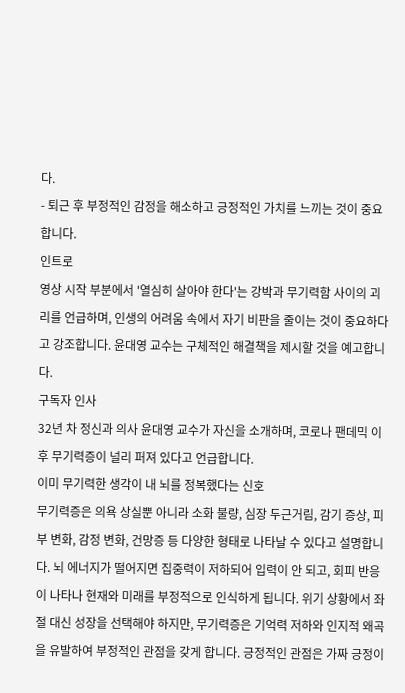다.
- 퇴근 후 부정적인 감정을 해소하고 긍정적인 가치를 느끼는 것이 중요합니다.
인트로
영상 시작 부분에서 '열심히 살아야 한다'는 강박과 무기력함 사이의 괴리를 언급하며, 인생의 어려움 속에서 자기 비판을 줄이는 것이 중요하다고 강조합니다. 윤대영 교수는 구체적인 해결책을 제시할 것을 예고합니다.
구독자 인사
32년 차 정신과 의사 윤대영 교수가 자신을 소개하며, 코로나 팬데믹 이후 무기력증이 널리 퍼져 있다고 언급합니다.
이미 무기력한 생각이 내 뇌를 정복했다는 신호
무기력증은 의욕 상실뿐 아니라 소화 불량, 심장 두근거림, 감기 증상, 피부 변화, 감정 변화, 건망증 등 다양한 형태로 나타날 수 있다고 설명합니다. 뇌 에너지가 떨어지면 집중력이 저하되어 입력이 안 되고, 회피 반응이 나타나 현재와 미래를 부정적으로 인식하게 됩니다. 위기 상황에서 좌절 대신 성장을 선택해야 하지만, 무기력증은 기억력 저하와 인지적 왜곡을 유발하여 부정적인 관점을 갖게 합니다. 긍정적인 관점은 가짜 긍정이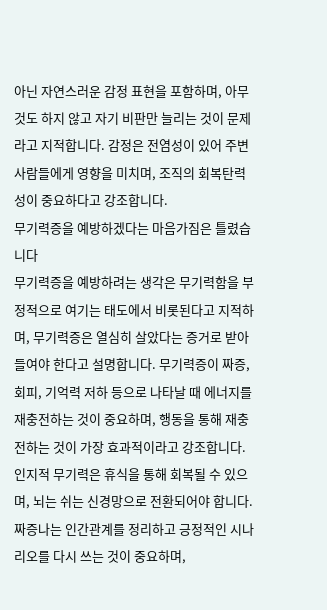아닌 자연스러운 감정 표현을 포함하며, 아무것도 하지 않고 자기 비판만 늘리는 것이 문제라고 지적합니다. 감정은 전염성이 있어 주변 사람들에게 영향을 미치며, 조직의 회복탄력성이 중요하다고 강조합니다.
무기력증을 예방하겠다는 마음가짐은 틀렸습니다
무기력증을 예방하려는 생각은 무기력함을 부정적으로 여기는 태도에서 비롯된다고 지적하며, 무기력증은 열심히 살았다는 증거로 받아들여야 한다고 설명합니다. 무기력증이 짜증, 회피, 기억력 저하 등으로 나타날 때 에너지를 재충전하는 것이 중요하며, 행동을 통해 재충전하는 것이 가장 효과적이라고 강조합니다. 인지적 무기력은 휴식을 통해 회복될 수 있으며, 뇌는 쉬는 신경망으로 전환되어야 합니다. 짜증나는 인간관계를 정리하고 긍정적인 시나리오를 다시 쓰는 것이 중요하며,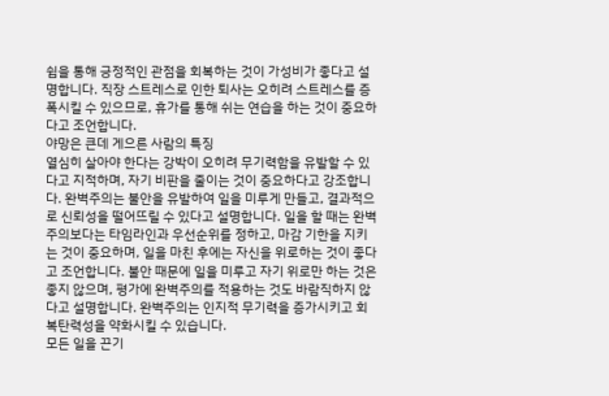쉼을 통해 긍정적인 관점을 회복하는 것이 가성비가 좋다고 설명합니다. 직장 스트레스로 인한 퇴사는 오히려 스트레스를 증폭시킬 수 있으므로, 휴가를 통해 쉬는 연습을 하는 것이 중요하다고 조언합니다.
야망은 큰데 게으른 사람의 특징
열심히 살아야 한다는 강박이 오히려 무기력함을 유발할 수 있다고 지적하며, 자기 비판을 줄이는 것이 중요하다고 강조합니다. 완벽주의는 불안을 유발하여 일을 미루게 만들고, 결과적으로 신뢰성을 떨어뜨릴 수 있다고 설명합니다. 일을 할 때는 완벽주의보다는 타임라인과 우선순위를 정하고, 마감 기한을 지키는 것이 중요하며, 일을 마친 후에는 자신을 위로하는 것이 좋다고 조언합니다. 불안 때문에 일을 미루고 자기 위로만 하는 것은 좋지 않으며, 평가에 완벽주의를 적용하는 것도 바람직하지 않다고 설명합니다. 완벽주의는 인지적 무기력을 증가시키고 회복탄력성을 약화시킬 수 있습니다.
모든 일을 끈기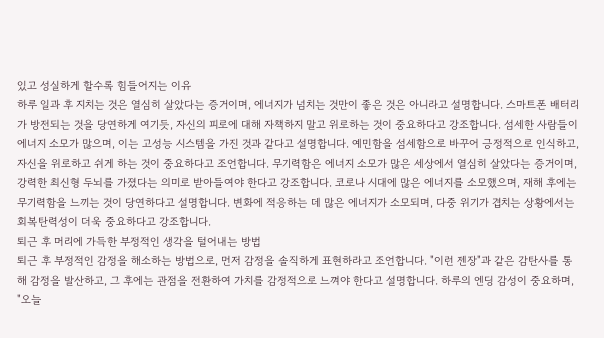있고 성실하게 할수록 힘들어지는 이유
하루 일과 후 지치는 것은 열심히 살았다는 증거이며, 에너지가 넘치는 것만이 좋은 것은 아니라고 설명합니다. 스마트폰 배터리가 방전되는 것을 당연하게 여기듯, 자신의 피로에 대해 자책하지 말고 위로하는 것이 중요하다고 강조합니다. 섬세한 사람들이 에너지 소모가 많으며, 이는 고성능 시스템을 가진 것과 같다고 설명합니다. 예민함을 섬세함으로 바꾸어 긍정적으로 인식하고, 자신을 위로하고 쉬게 하는 것이 중요하다고 조언합니다. 무기력함은 에너지 소모가 많은 세상에서 열심히 살았다는 증거이며, 강력한 최신형 두뇌를 가졌다는 의미로 받아들여야 한다고 강조합니다. 코로나 시대에 많은 에너지를 소모했으며, 재해 후에는 무기력함을 느끼는 것이 당연하다고 설명합니다. 변화에 적응하는 데 많은 에너지가 소모되며, 다중 위기가 겹치는 상황에서는 회복탄력성이 더욱 중요하다고 강조합니다.
퇴근 후 머리에 가득한 부정적인 생각을 털어내는 방법
퇴근 후 부정적인 감정을 해소하는 방법으로, 먼저 감정을 솔직하게 표현하라고 조언합니다. "이런 젠장"과 같은 감탄사를 통해 감정을 발산하고, 그 후에는 관점을 전환하여 가치를 감정적으로 느껴야 한다고 설명합니다. 하루의 엔딩 감성이 중요하며, "오늘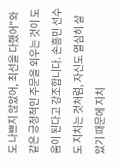도 나쁘지 않았어, 최선을 다했어"와 같은 긍정적인 주문을 외우는 것이 도움이 된다고 강조합니다. 손흥민 선수도 지치는 것처럼, 자신도 열심히 살았기 때문에 지치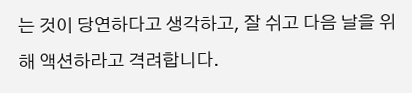는 것이 당연하다고 생각하고, 잘 쉬고 다음 날을 위해 액션하라고 격려합니다.